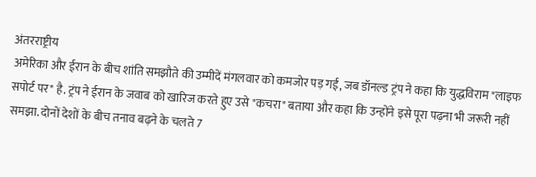अंतरराष्ट्रीय
अमेरिका और ईरान के बीच शांति समझौते की उम्मीदें मंगलवार को कमजोर पड़ गईं, जब डॉनल्ड ट्रंप ने कहा कि युद्धविराम "लाइफ सपोर्ट पर" है. ट्रंप ने ईरान के जवाब को खारिज करते हुए उसे "कचरा" बताया और कहा कि उन्होंने इसे पूरा पढ़ना भी जरूरी नहीं समझा. दोनों देशों के बीच तनाव बढ़ने के चलते 7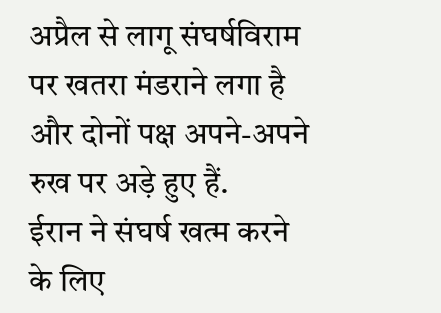अप्रैल से लागू संघर्षविराम पर खतरा मंडराने लगा है और दोनों पक्ष अपने-अपने रुख पर अड़े हुए हैं.
ईरान ने संघर्ष खत्म करने के लिए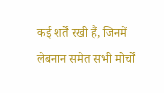कई शर्तें रखी हैं, जिनमें लेबनान समेत सभी मोर्चों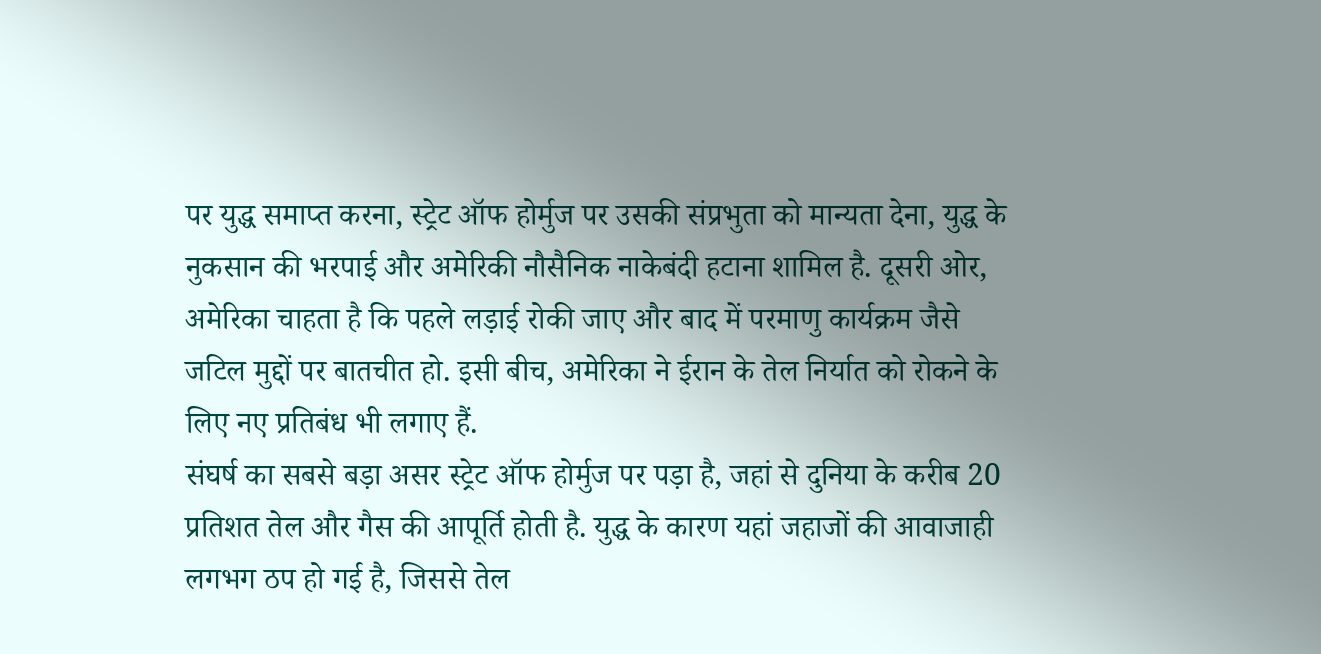पर युद्ध समाप्त करना, स्ट्रेट ऑफ होर्मुज पर उसकी संप्रभुता को मान्यता देना, युद्ध के नुकसान की भरपाई और अमेरिकी नौसैनिक नाकेबंदी हटाना शामिल है. दूसरी ओर, अमेरिका चाहता है कि पहले लड़ाई रोकी जाए और बाद में परमाणु कार्यक्रम जैसे जटिल मुद्दों पर बातचीत हो. इसी बीच, अमेरिका ने ईरान के तेल निर्यात को रोकने के लिए नए प्रतिबंध भी लगाए हैं.
संघर्ष का सबसे बड़ा असर स्ट्रेट ऑफ होर्मुज पर पड़ा है, जहां से दुनिया के करीब 20 प्रतिशत तेल और गैस की आपूर्ति होती है. युद्ध के कारण यहां जहाजों की आवाजाही लगभग ठप हो गई है, जिससे तेल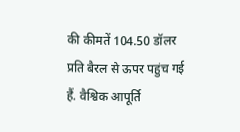की कीमतें 104.50 डॉलर प्रति बैरल से ऊपर पहुंच गई हैं. वैश्विक आपूर्ति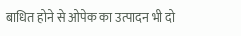बाधित होने से ओपेक का उत्पादन भी दो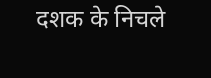दशक के निचले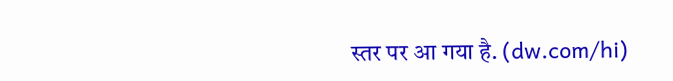स्तर पर आ गया है. (dw.com/hi)